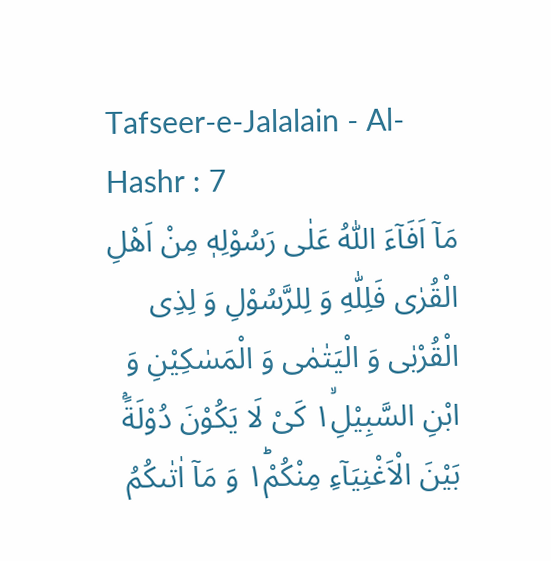Tafseer-e-Jalalain - Al-Hashr : 7
مَاۤ اَفَآءَ اللّٰهُ عَلٰى رَسُوْلِهٖ مِنْ اَهْلِ الْقُرٰى فَلِلّٰهِ وَ لِلرَّسُوْلِ وَ لِذِی الْقُرْبٰى وَ الْیَتٰمٰى وَ الْمَسٰكِیْنِ وَ ابْنِ السَّبِیْلِ١ۙ كَیْ لَا یَكُوْنَ دُوْلَةًۢ بَیْنَ الْاَغْنِیَآءِ مِنْكُمْ١ؕ وَ مَاۤ اٰتٰىكُمُ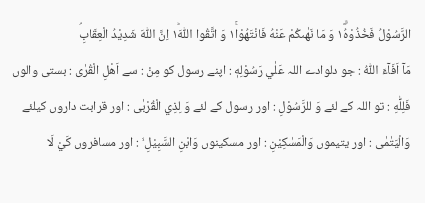الرَّسُوْلُ فَخُذُوْهُ١ۗ وَ مَا نَهٰىكُمْ عَنْهُ فَانْتَهُوْا١ۚ وَ اتَّقُوا اللّٰهَ١ؕ اِنَّ اللّٰهَ شَدِیْدُ الْعِقَابِۘ
مَآ اَفَآءَ اللّٰهُ : جو دلوادے اللہ عَلٰي رَسُوْلِهٖ : اپنے رسول کو مِنْ : سے اَهْلِ الْقُرٰى : بستی والوں فَلِلّٰهِ : تو اللہ کے لئے وَ للرَّسُوْلِ : اور رسول کے لئے وَ لِذِي الْقُرْبٰى : اور قرابت داروں کیلئے وَالْيَتٰمٰى : اور یتیموں وَالْمَسٰكِيْنِ : اور مسکینوں وَابْنِ السَّبِيْلِ ۙ : اور مسافروں كَيْ لَا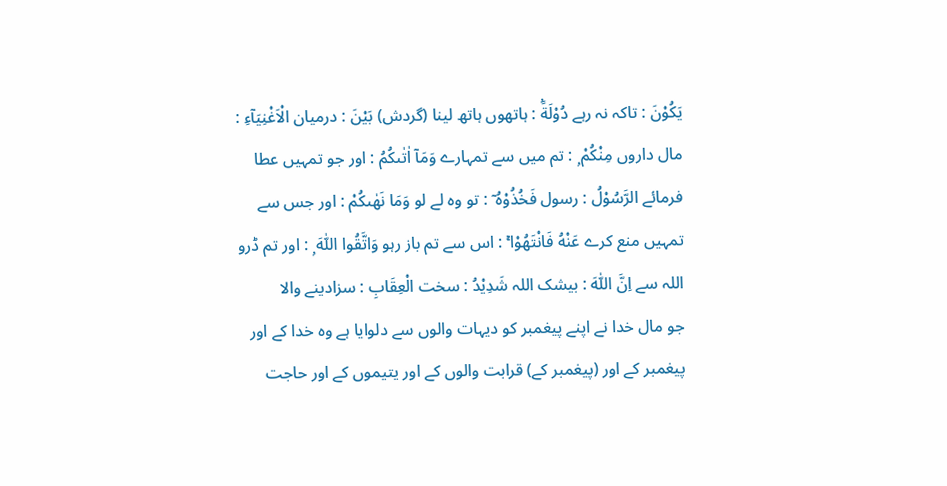يَكُوْنَ : تاکہ نہ رہے دُوْلَةًۢ : ہاتھوں ہاتھ لینا (گردش) بَيْنَ : درمیان الْاَغْنِيَآءِ : مال داروں مِنْكُمْ ۭ : تم میں سے تمہارے وَمَآ اٰتٰىكُمُ : اور جو تمہیں عطا فرمائے الرَّسُوْلُ : رسول فَخُذُوْهُ ۤ : تو وہ لے لو وَمَا نَهٰىكُمْ : اور جس سے تمہیں منع کرے عَنْهُ فَانْتَهُوْا ۚ : اس سے تم باز رہو وَاتَّقُوا اللّٰهَ ۭ : اور تم ڈرو اللہ سے اِنَّ اللّٰهَ : بیشک اللہ شَدِيْدُ : سخت الْعِقَابِ : سزادینے والا
جو مال خدا نے اپنے پیغمبر کو دیہات والوں سے دلوایا ہے وہ خدا کے اور پیغمبر کے اور (پیغمبر کے) قرابت والوں کے اور یتیموں کے اور حاجت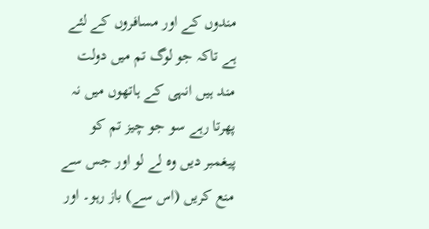مندوں کے اور مسافروں کے لئے ہے تاکہ جو لوگ تم میں دولت مند ہیں انہی کے ہاتھوں میں نہ پھرتا رہے سو جو چیز تم کو پیغمبر دیں وہ لے لو اور جس سے منع کریں (اس سے) باز رہو۔ اور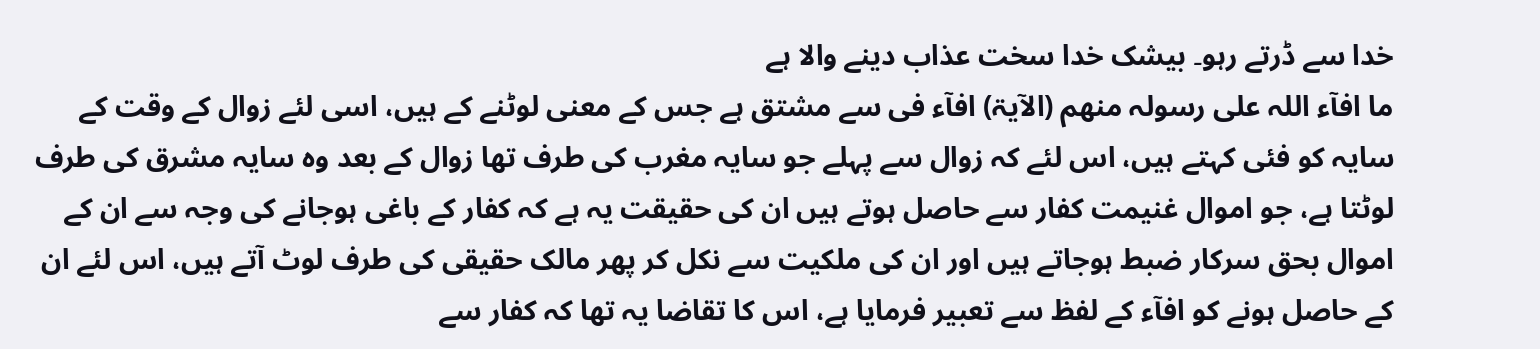خدا سے ڈرتے رہو۔ بیشک خدا سخت عذاب دینے والا ہے
ما افآء اللہ علی رسولہ منھم (الآیۃ) افآء فی سے مشتق ہے جس کے معنی لوٹنے کے ہیں، اسی لئے زوال کے وقت کے سایہ کو فئی کہتے ہیں، اس لئے کہ زوال سے پہلے جو سایہ مغرب کی طرف تھا زوال کے بعد وہ سایہ مشرق کی طرف لوٹتا ہے، جو اموال غنیمت کفار سے حاصل ہوتے ہیں ان کی حقیقت یہ ہے کہ کفار کے باغی ہوجانے کی وجہ سے ان کے اموال بحق سرکار ضبط ہوجاتے ہیں اور ان کی ملکیت سے نکل کر پھر مالک حقیقی کی طرف لوٹ آتے ہیں، اس لئے ان کے حاصل ہونے کو افآء کے لفظ سے تعبیر فرمایا ہے، اس کا تقاضا یہ تھا کہ کفار سے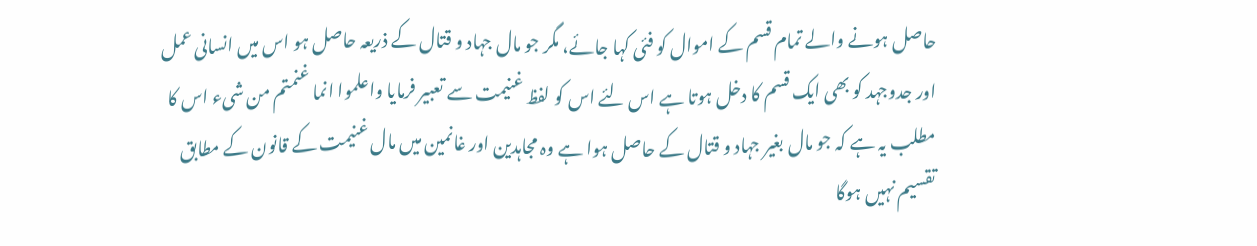حاصل ہونے والے تمام قسم کے اموال کو فئی کہا جائے، مگر جو مال جہاد و قتال کے ذریعہ حاصل ہو اس میں انسانی عمل اور جدوجہد کو بھی ایک قسم کا دخل ہوتا ہے اس لئے اس کو لفظ غنیمت سے تعبیر فرمایا واعلموا انما غنمتم من شیء اس کا مطلب یہ ہے کہ جو مال بغیر جہاد و قتال کے حاصل ہوا ہے وہ مجاہدین اور غانمین میں مال غنیمت کے قانون کے مطابق تقسیم نہیں ہوگا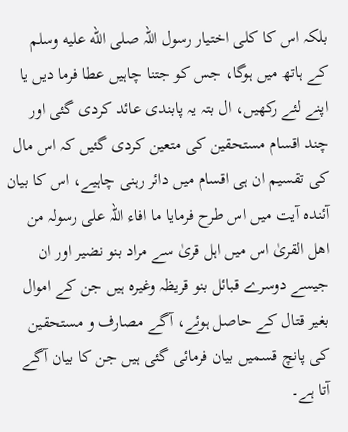بلکہ اس کا کلی اختیار رسول اللہ صلى الله عليه وسلم کے ہاتھ میں ہوگا، جس کو جتنا چاہیں عطا فرما دیں یا اپنے لئے رکھیں، ال بتہ یہ پابندی عائد کردی گئی اور چند اقسام مستحقین کی متعین کردی گئیں کہ اس مال کی تقسیم ان ہی اقسام میں دائر رہنی چاہیے، اس کا بیان آئندہ آیت میں اس طرح فرمایا ما افاء اللہ علی رسولہ من اھل القریٰ اس میں اہل قریٰ سے مراد بنو نضیر اور ان جیسے دوسرے قبائل بنو قریظہ وغیرہ ہیں جن کے اموال بغیر قتال کے حاصل ہوئے، آگے مصارف و مستحقین کی پانچ قسمیں بیان فرمائی گئی ہیں جن کا بیان آگے آتا ہے۔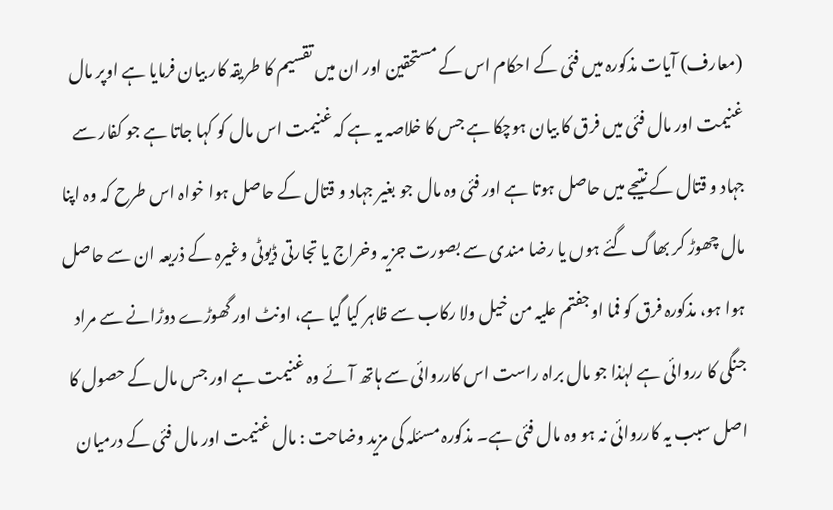(معارف) آیات مذکورہ میں فئی کے احکام اس کے مستحقین اور ان میں تقسیم کا طریقہ کار بیان فرمایا ہے اوپر مال غنیمت اور مال فئی میں فرق کا بیان ہوچکا ہے جس کا خلاصہ یہ ہے کہ غنیمت اس مال کو کہا جاتا ہے جو کفار سے جہاد و قتال کے نتیجے میں حاصل ہوتا ہے اور فئی وہ مال جو بغیر جہاد و قتال کے حاصل ہوا خواہ اس طرح کہ وہ اپنا مال چھوڑ کر بھاگ گئے ہوں یا رضا مندی سے بصورت جزیہ وخراج یا تجارتی ڈیوٹی وغیرہ کے ذریعہ ان سے حاصل ہوا ہو، مذکورہ فرق کو فما اوجفتم علیہ من خیل ولا رکاب سے ظاہر کیا گیا ہے، اونٹ اور گھوڑے دوڑانے سے مراد جنگی کا رروائی ہے لہٰذا جو مال براہ راست اس کارروائی سے ہاتھ آئے وہ غنیمت ہے اور جس مال کے حصول کا اصل سبب یہ کارروائی نہ ہو وہ مال فئی ہے۔ مذکورہ مسئلہ کی مزید وضاحت : مال غنیمت اور مال فئی کے درمیان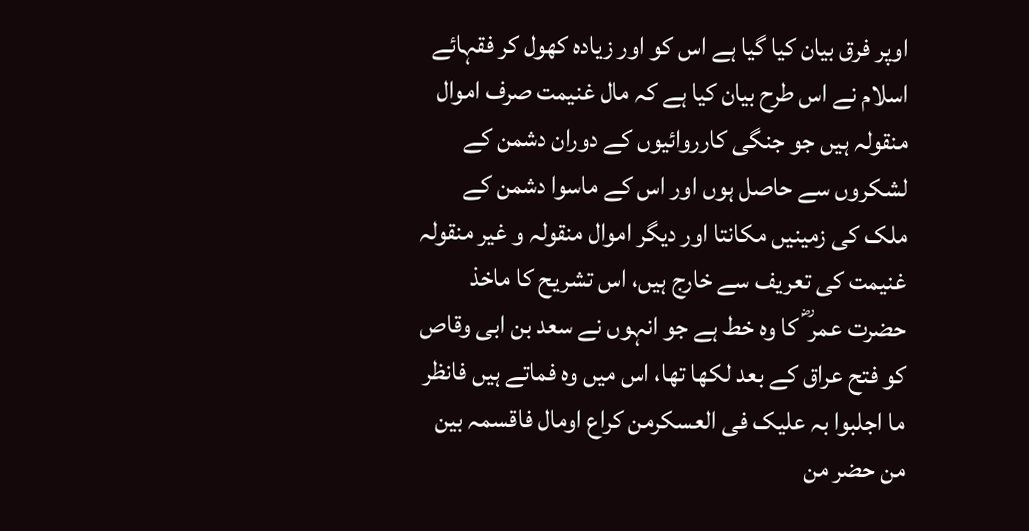اوپر فرق بیان کیا گیا ہے اس کو اور زیادہ کھول کر فقہائے اسلام نے اس طرح بیان کیا ہے کہ مال غنیمت صرف اموال منقولہ ہیں جو جنگی کارروائیوں کے دوران دشمن کے لشکروں سے حاصل ہوں اور اس کے ماسوا دشمن کے ملک کی زمینیں مکانتا اور دیگر اموال منقولہ و غیر منقولہ غنیمت کی تعریف سے خارج ہیں، اس تشریح کا ماخذ حضرت عمر ؓ کا وہ خط ہے جو انہوں نے سعد بن ابی وقاص کو فتح عراق کے بعد لکھا تھا، اس میں وہ فماتے ہیں فانظر ما اجلبوا بہ علیک فی العسکرمن کراع اومال فاقسمہ بین من حضر من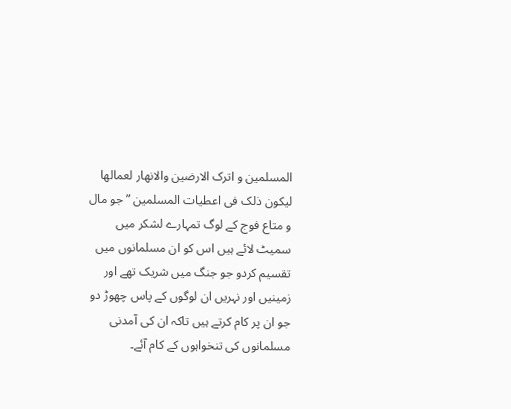المسلمین و اترک الارضین والانھار لعمالھا لیکون ذلک فی اعطیات المسلمین ” جو مال و متاع فوج کے لوگ تمہارے لشکر میں سمیٹ لائے ہیں اس کو ان مسلمانوں میں تقسیم کردو جو جنگ میں شریک تھے اور زمینیں اور نہریں ان لوگوں کے پاس چھوڑ دو جو ان پر کام کرتے ہیں تاکہ ان کی آمدنی مسلمانوں کی تنخواہوں کے کام آئے۔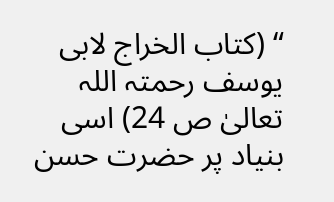“ (کتاب الخراج لابی یوسف رحمتہ اللہ تعالیٰ ص 24) اسی بنیاد پر حضرت حسن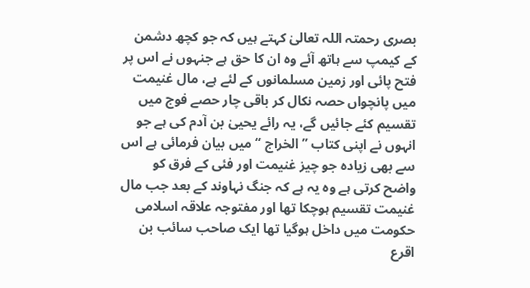بصری رحمتہ اللہ تعالیٰ کہتے ہیں کہ جو کچھ دشمن کے کیمپ سے ہاتھ آئے وہ ان کا حق ہے جنہوں نے اس پر فتح پائی اور زمین مسلمانوں کے لئے ہے، مال غنیمت میں پانچواں حصہ نکال کر باقی چار حصے فوج میں تقسیم کئے جائیں گے، یہ رائے یحییٰ بن آدم کی ہے جو انہوں نے اپنی کتاب ” الخراج “ میں بیان فرمائی ہے اس سے بھی زیادہ جو چیز غنیمت اور فئی کے فرق کو واضح کرتی ہے وہ یہ ہے کہ جنگ نہاوند کے بعد جب مال غنیمت تقسیم ہوچکا تھا اور مفتوجہ علاقہ اسلامی حکومت میں داخل ہوگیا تھا ایک صاحب سائب بن اقرع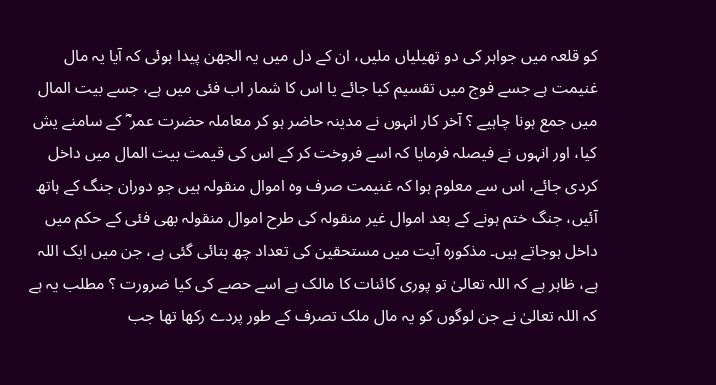کو قلعہ میں جواہر کی دو تھیلیاں ملیں، ان کے دل میں یہ الجھن پیدا ہوئی کہ آیا یہ مال غنیمت ہے جسے فوج میں تقسیم کیا جائے یا اس کا شمار اب فئی میں ہے، جسے بیت المال میں جمع ہونا چاہیے ؟ آخر کار انہوں نے مدینہ حاضر ہو کر معاملہ حضرت عمر ؓ کے سامنے یش کیا، اور انہوں نے فیصلہ فرمایا کہ اسے فروخت کر کے اس کی قیمت بیت المال میں داخل کردی جائے، اس سے معلوم ہوا کہ غنیمت صرف وہ اموال منقولہ ہیں جو دوران جنگ کے ہاتھ آئیں، جنگ ختم ہونے کے بعد اموال غیر منقولہ کی طرح اموال منقولہ بھی فئی کے حکم میں داخل ہوجاتے ہیں۔ مذکورہ آیت میں مستحقین کی تعداد چھ بتائی گئی ہے، جن میں ایک اللہ ہے، ظاہر ہے کہ اللہ تعالیٰ تو پوری کائنات کا مالک ہے اسے حصے کی کیا ضرورت ؟ مطلب یہ ہے کہ اللہ تعالیٰ نے جن لوگوں کو یہ مال ملک تصرف کے طور پردے رکھا تھا جب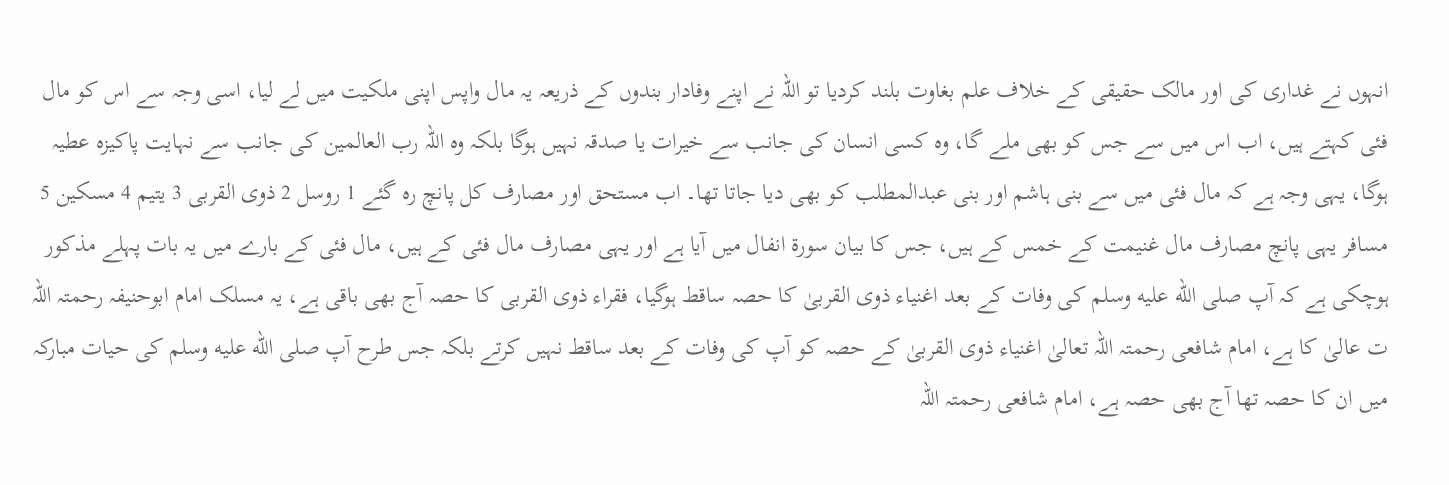انہوں نے غداری کی اور مالک حقیقی کے خلاف علم بغاوت بلند کردیا تو اللہ نے اپنے وفادار بندوں کے ذریعہ یہ مال واپس اپنی ملکیت میں لے لیا، اسی وجہ سے اس کو مال فئی کہتے ہیں، اب اس میں سے جس کو بھی ملے گا، وہ کسی انسان کی جانب سے خیرات یا صدقہ نہیں ہوگا بلکہ وہ اللہ رب العالمین کی جانب سے نہایت پاکیزہ عطیہ ہوگا، یہی وجہ ہے کہ مال فئی میں سے بنی ہاشم اور بنی عبدالمطلب کو بھی دیا جاتا تھا۔ اب مستحق اور مصارف کل پانچ رہ گئے 1 روسل 2 ذوی القربی 3 یتیم 4 مسکین 5 مسافر یہی پانچ مصارف مال غنیمت کے خمس کے ہیں، جس کا بیان سورة انفال میں آیا ہے اور یہی مصارف مال فئی کے ہیں، مال فئی کے بارے میں یہ بات پہلے مذکور ہوچکی ہے کہ آپ صلى الله عليه وسلم کی وفات کے بعد اغنیاء ذوی القربیٰ کا حصہ ساقط ہوگیا، فقراء ذوی القربی کا حصہ آج بھی باقی ہے، یہ مسلک امام ابوحنیفہ رحمتہ اللہ ت عالیٰ کا ہے، امام شافعی رحمتہ اللہ تعالیٰ اغنیاء ذوی القربیٰ کے حصہ کو آپ کی وفات کے بعد ساقط نہیں کرتے بلکہ جس طرح آپ صلى الله عليه وسلم کی حیات مبارکہ میں ان کا حصہ تھا آج بھی حصہ ہے، امام شافعی رحمتہ اللہ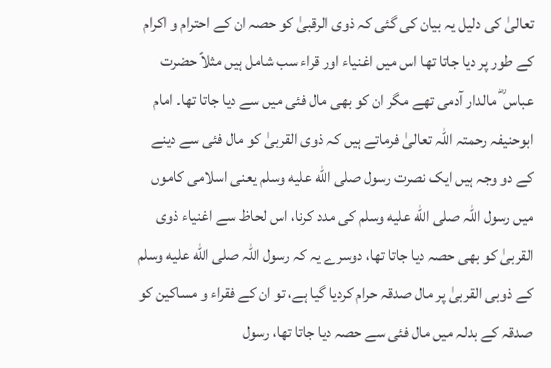تعالیٰ کی دلیل یہ بیان کی گئی کہ ذوی الرقبیٰ کو حصہ ان کے احترام و اکرام کے طور پر دیا جاتا تھا اس میں اغنیاء اور قراء سب شامل ہیں مثلاً حضرت عباس ؓ مالدار آدمی تھے مگر ان کو بھی مال فئی میں سے دیا جاتا تھا۔ امام ابوحنیفہ رحمتہ اللہ تعالیٰ فرماتے ہیں کہ ذوی القربیٰ کو مال فئی سے دینے کے دو وجہ ہیں ایک نصرت رسول صلى الله عليه وسلم یعنی اسلامی کاموں میں رسول اللہ صلى الله عليه وسلم کی مدد کرنا، اس لحاظ سے اغنیاء ذوی القربیٰ کو بھی حصہ دیا جاتا تھا، دوسرے یہ کہ رسول اللہ صلى الله عليه وسلم کے ذوبی القربیٰ پر مال صدقہ حرام کردیا گیا ہے، تو ان کے فقراء و مساکین کو صدقہ کے بدلہ میں مال فئی سے حصہ دیا جاتا تھا، رسول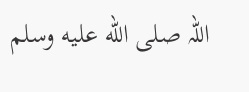اللہ صلى الله عليه وسلم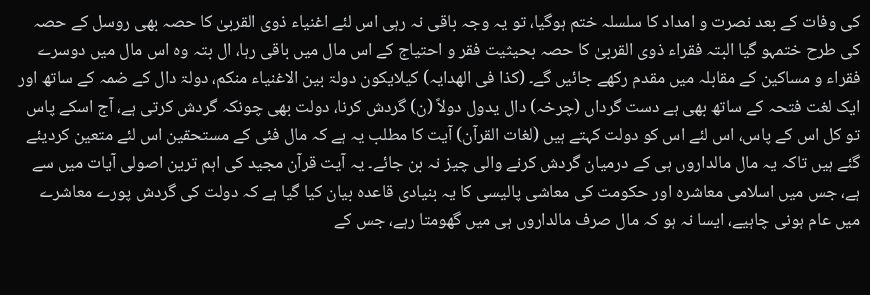کی وفات کے بعد نصرت و امداد کا سلسلہ ختم ہوگیا، تو یہ وجہ باقی نہ رہی اس لئے اغنیاء ذوی القربیٰ کا حصہ بھی روسل کے حصہ کی طرح ختمہو گیا البتہ فقراء ذوی القربیٰ کا حصہ بحیثیت فقر و احتیاج کے اس مال میں باقی رہا، ال بتہ وہ اس مال میں دوسرے فقراء و مساکین کے مقابلہ میں مقدم رکھے جائیں گے۔ (کذا فی الھدایہ) کیلایکون دولۃ بین الاغنیاء منکم، دولۃ دال کے ضمہ کے ساتھ اور ایک لغت فتحہ کے ساتھ بھی ہے دست گرداں (چرخہ) دال یدول دولاً (ن) گردش کرنا، دولت بھی چونکہ گردش کرتی ہے، آج اسکے پاس تو کل اس کے پاس، اس لئے اس کو دولت کہتے ہیں (لغات القرآن) آیت کا مطلب یہ ہے کہ مال فئی کے مستحقین اس لئے متعین کردیئے گئے ہیں تاکہ یہ مال مالداروں ہی کے درمیان گردش کرنے والی چیز نہ بن جائے۔ یہ آیت قرآن مجید کی اہم ترین اصولی آیات میں سے ہے، جس میں اسلامی معاشرہ اور حکومت کی معاشی پالیسی کا یہ بنیادی قاعدہ بیان کیا گیا ہے کہ دولت کی گردش پورے معاشرے میں عام ہونی چاہیے، ایسا نہ ہو کہ مال صرف مالداروں ہی میں گھومتا رہے، جس کے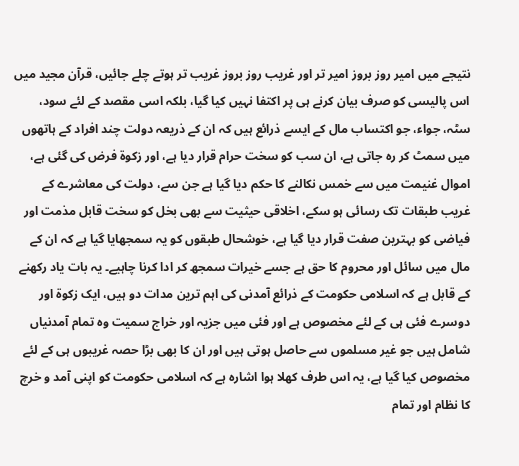نتیجے میں امیر روز بروز امیر تر اور غریب روز بروز غریب تر ہوتے چلے جائیں، قرآن مجید میں اس پالیسی کو صرف بیان کرنے ہی پر اکتفا نہیں کیا گیا، بلکہ اسی مقصد کے لئے سود، سٹہ، جواء، جو اکتساب مال کے ایسے ذرائع ہیں کہ ان کے ذریعہ دولت چند افراد کے ہاتھوں میں سمٹ کر رہ جاتی ہے، ان سب کو سخت حرام قرار دیا ہے، اور زکوۃ فرض کی گئی ہے، اموال غنیمت میں سے خمس نکالنے کا حکم دیا گیا ہے جن سے، دولت کی معاشرے کے غریب طبقات تک رسائی ہو سکے، اخلاقی حیثیت سے بھی بخل کو سخت قابل مذمت اور فیاضی کو بہترین صفت قرار دیا گیا ہے، خوشحال طبقوں کو یہ سمجھایا گیا ہے کہ ان کے مال میں سائل اور محروم کا حق ہے جسے خیرات سمجھ کر ادا کرنا چاہیے۔ یہ بات یاد رکھنے کے قابل ہے کہ اسلامی حکومت کے ذرائع آمدنی کی اہم ترین مدات دو ہیں، ایک زکوۃ اور دوسرے فئی ہی کے لئے مخصوص ہے اور فئی میں جزیہ اور خراج سمیت وہ تمام آمدنیاں شامل ہیں جو غیر مسلموں سے حاصل ہوتی ہیں اور ان کا بھی بڑا حصہ غریبوں ہی کے لئے مخصوص کیا گیا ہے، یہ اس طرف کھلا ہوا اشارہ ہے کہ اسلامی حکومت کو اپنی آمد و خرچ کا نظام اور تمام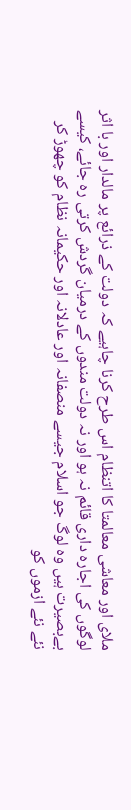ملای اور معاشی معالمتا کا اتنظام اس طرح کرنا چاہیے کہ دولت کے ذرائع پر مالدار اور با اثر لوگوں کی اجارہ داری قائم نہ ہو اور نہ دولت مندوں کے درمیان گردش کرتی رہ جائے، کیسے بےبصیرت ہیں وہ لوگ جو اسلام جیسے منصفانہ اور عادلانہ اور حکیمانہ نظام کو چھوڑ کر نئے نئے ازموں کو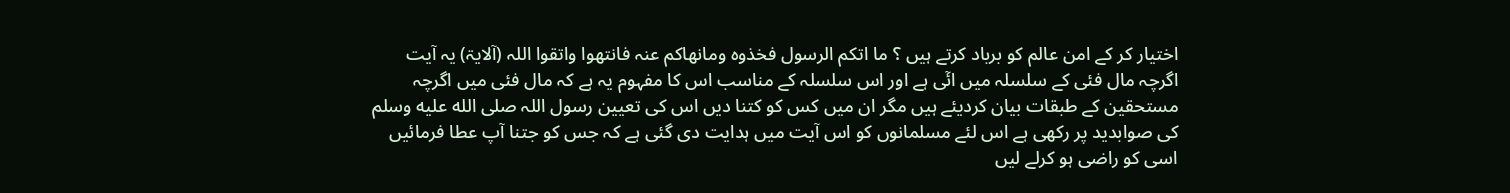اختیار کر کے امن عالم کو برباد کرتے ہیں ؟ ما اتکم الرسول فخذوہ ومانھاکم عنہ فانتھوا واتقوا اللہ (آلایۃ) یہ آیت اگرچہ مال فئی کے سلسلہ میں ائٓی ہے اور اس سلسلہ کے مناسب اس کا مفہوم یہ ہے کہ مال فئی میں اگرچہ مستحقین کے طبقات بیان کردیئے ہیں مگر ان میں کس کو کتنا دیں اس کی تعیین رسول اللہ صلى الله عليه وسلم کی صوابدید پر رکھی ہے اس لئے مسلمانوں کو اس آیت میں ہدایت دی گئی ہے کہ جس کو جتنا آپ عطا فرمائیں اسی کو راضی ہو کرلے لیں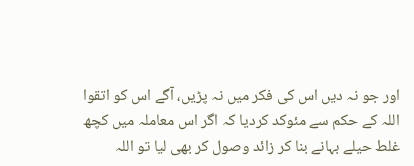اور جو نہ دیں اس کی فکر میں نہ پڑیں، آگے اس کو اتقوا اللہ کے حکم سے مئوکد کردیا کہ اگر اس معاملہ میں کچھ غلط حیلے بہانے بنا کر زائد وصول کر بھی لیا تو اللہ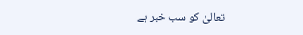تعالیٰ کو سب خبر ہے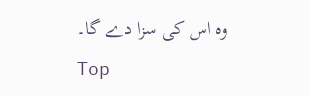وہ اس کی سزا دے گا۔
Top